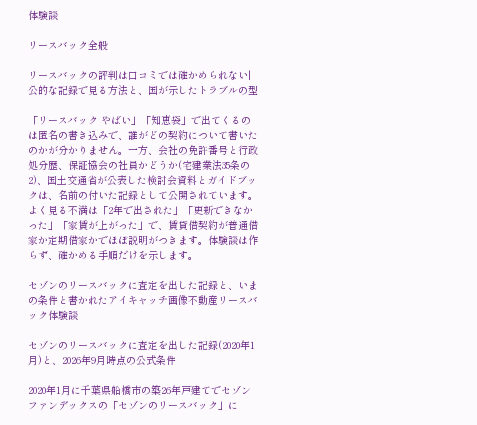体験談

リースバック全般

リースバックの評判は口コミでは確かめられない|公的な記録で見る方法と、国が示したトラブルの型

「リースバック やばい」「知恵袋」で出てくるのは匿名の書き込みで、誰がどの契約について書いたのかが分かりません。一方、会社の免許番号と行政処分歴、保証協会の社員かどうか(宅建業法35条の2)、国土交通省が公表した検討会資料とガイドブックは、名前の付いた記録として公開されています。よく見る不満は「2年で出された」「更新できなかった」「家賃が上がった」で、賃貸借契約が普通借家か定期借家かでほぼ説明がつきます。体験談は作らず、確かめる手順だけを示します。

セゾンのリースバックに査定を出した記録と、いまの条件と書かれたアイキャッチ画像不動産リースバック体験談

セゾンのリースバックに査定を出した記録(2020年1月)と、2026年9月時点の公式条件

2020年1月に千葉県船橋市の築26年戸建てでセゾンファンデックスの「セゾンのリースバック」に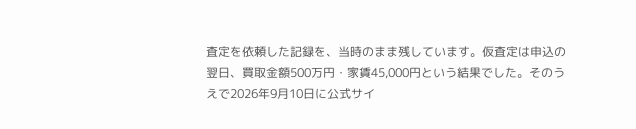査定を依頼した記録を、当時のまま残しています。仮査定は申込の翌日、買取金額500万円・家賃45,000円という結果でした。そのうえで2026年9月10日に公式サイ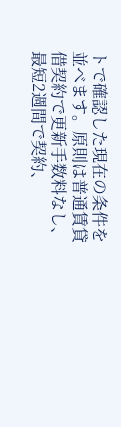トで確認した現在の条件を並べます。原則は普通賃貸借契約で更新手数料なし、最短2週間で契約、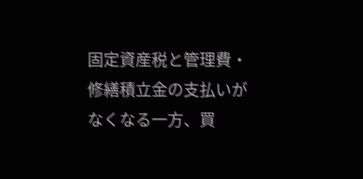固定資産税と管理費・修繕積立金の支払いがなくなる一方、買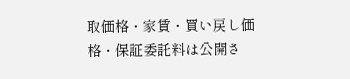取価格・家賃・買い戻し価格・保証委託料は公開さ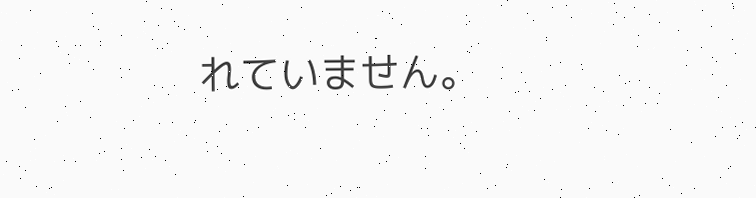れていません。